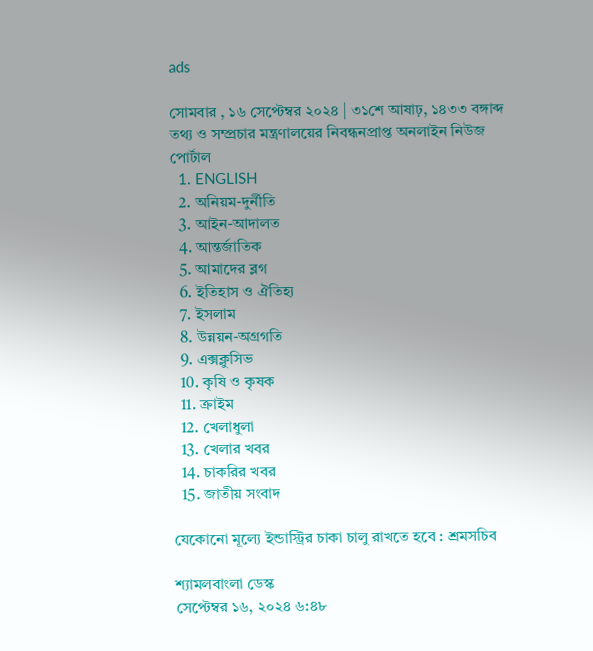ads

সোমবার , ১৬ সেপ্টেম্বর ২০২৪ | ৩১শে আষাঢ়, ১৪৩৩ বঙ্গাব্দ
তথ্য ও সম্প্রচার মন্ত্রণালয়ের নিবন্ধনপ্রাপ্ত অনলাইন নিউজ পোর্টাল
  1. ENGLISH
  2. অনিয়ম-দুর্নীতি
  3. আইন-আদালত
  4. আন্তর্জাতিক
  5. আমাদের ব্লগ
  6. ইতিহাস ও ঐতিহ্য
  7. ইসলাম
  8. উন্নয়ন-অগ্রগতি
  9. এক্সক্লুসিভ
  10. কৃষি ও কৃষক
  11. ক্রাইম
  12. খেলাধুলা
  13. খেলার খবর
  14. চাকরির খবর
  15. জাতীয় সংবাদ

যেকোনো মূল্যে ইন্ডাস্ট্রির চাকা চালু রাখতে হবে : শ্রমসচিব

শ্যামলবাংলা ডেস্ক
সেপ্টেম্বর ১৬, ২০২৪ ৬:৪৮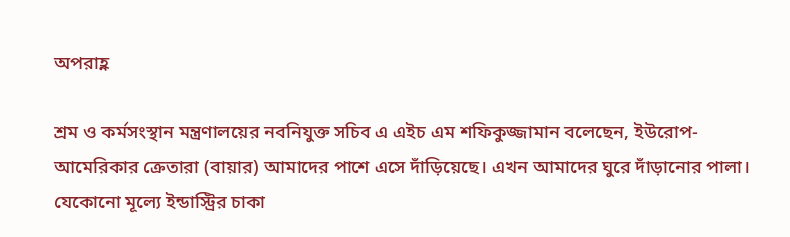অপরাহ্ণ

শ্রম ও কর্মসংস্থান মন্ত্রণালয়ের নবনিযুক্ত সচিব এ এইচ এম শফিকুজ্জামান বলেছেন, ইউরোপ-আমেরিকার ক্রেতারা (বায়ার) আমাদের পাশে এসে দাঁড়িয়েছে। এখন আমাদের ঘুরে দাঁড়ানোর পালা। যেকোনো মূল্যে ইন্ডাস্ট্রির চাকা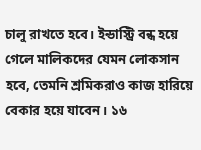চালু রাখতে হবে। ইন্ডাস্ট্রি বন্ধ হয়ে গেলে মালিকদের যেমন লোকসান হবে, তেমনি শ্রমিকরাও কাজ হারিয়ে বেকার হয়ে যাবেন। ১৬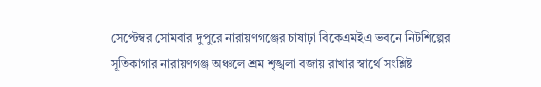সেপ্টেম্বর সোমবার দুপুরে নারায়ণগঞ্জের চাষাঢ়া বিকেএমইএ ভবনে নিটশিল্পের সূতিকাগার নারায়ণগঞ্জ অঞ্চলে শ্রম শৃঙ্খলা বজায় রাখার স্বার্থে সংশ্লিষ্ট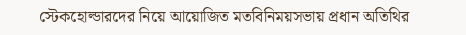স্টেকহোল্ডারদের নিয়ে আয়োজিত মতবিনিময়সভায় প্রধান অতিথির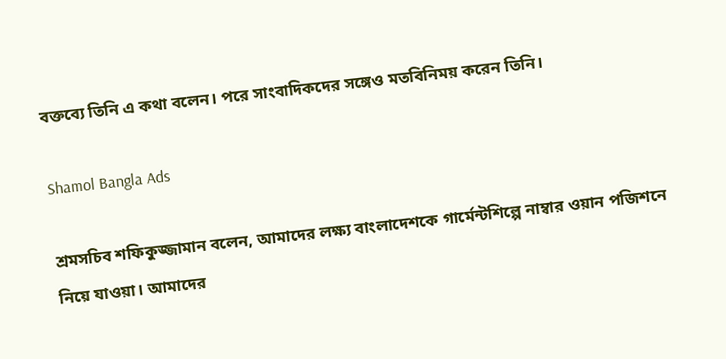বক্তব্যে তিনি এ কথা বলেন। পরে সাংবাদিকদের সঙ্গেও মতবিনিময় করেন তিনি।

Shamol Bangla Ads

শ্রমসচিব শফিকুজ্জামান বলেন, আমাদের লক্ষ্য বাংলাদেশকে গার্মেন্টশিল্পে নাম্বার ওয়ান পজিশনে নিয়ে যাওয়া। আমাদের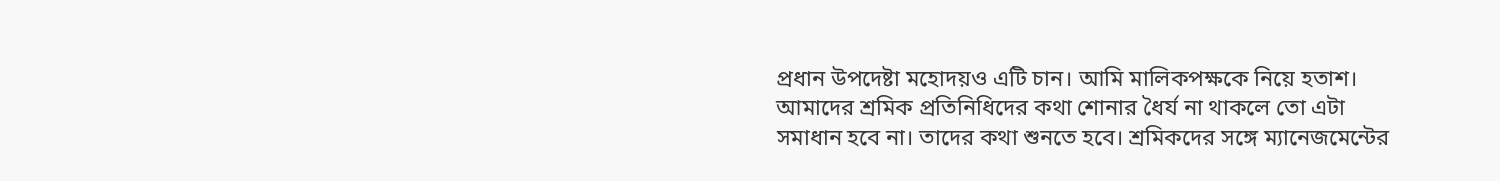প্রধান উপদেষ্টা মহোদয়ও এটি চান। আমি মালিকপক্ষকে নিয়ে হতাশ। আমাদের শ্রমিক প্রতিনিধিদের কথা শোনার ধৈর্য না থাকলে তো এটা সমাধান হবে না। তাদের কথা শুনতে হবে। শ্রমিকদের সঙ্গে ম্যানেজমেন্টের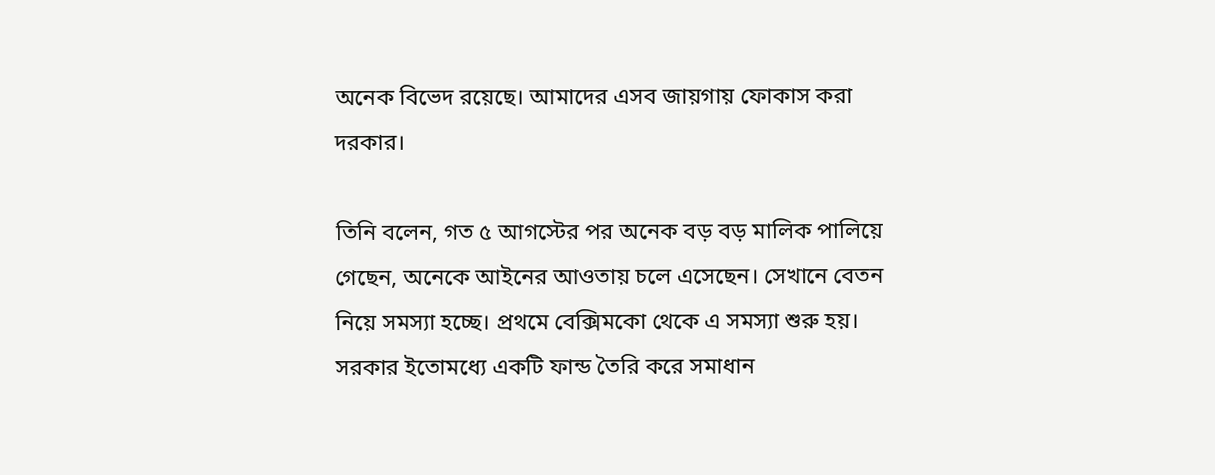অনেক বিভেদ রয়েছে। আমাদের এসব জায়গায় ফোকাস করা দরকার।

তিনি বলেন, গত ৫ আগস্টের পর অনেক বড় বড় মালিক পালিয়ে গেছেন, অনেকে আইনের আওতায় চলে এসেছেন। সেখানে বেতন নিয়ে সমস্যা হচ্ছে। প্রথমে বেক্সিমকো থেকে এ সমস্যা শুরু হয়। সরকার ইতোমধ্যে একটি ফান্ড তৈরি করে সমাধান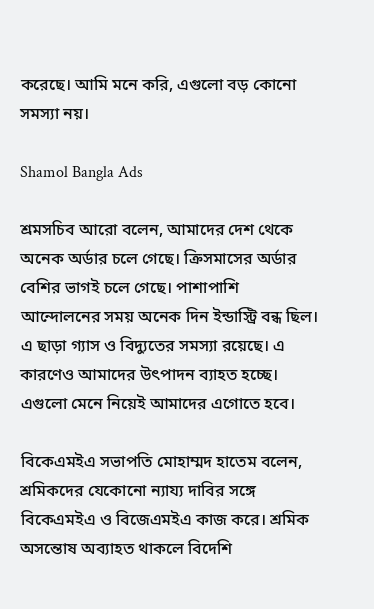করেছে। আমি মনে করি, এগুলো বড় কোনো সমস্যা নয়।

Shamol Bangla Ads

শ্রমসচিব আরো বলেন, আমাদের দেশ থেকে অনেক অর্ডার চলে গেছে। ক্রিসমাসের অর্ডার বেশির ভাগই চলে গেছে। পাশাপাশি আন্দোলনের সময় অনেক দিন ইন্ডাস্ট্রি বন্ধ ছিল। এ ছাড়া গ্যাস ও বিদ্যুতের সমস্যা রয়েছে। এ কারণেও আমাদের উৎপাদন ব্যাহত হচ্ছে। এগুলো মেনে নিয়েই আমাদের এগোতে হবে।

বিকেএমইএ সভাপতি মোহাম্মদ হাতেম বলেন, শ্রমিকদের যেকোনো ন্যায্য দাবির সঙ্গে বিকেএমইএ ও বিজেএমইএ কাজ করে। শ্রমিক অসন্তোষ অব্যাহত থাকলে বিদেশি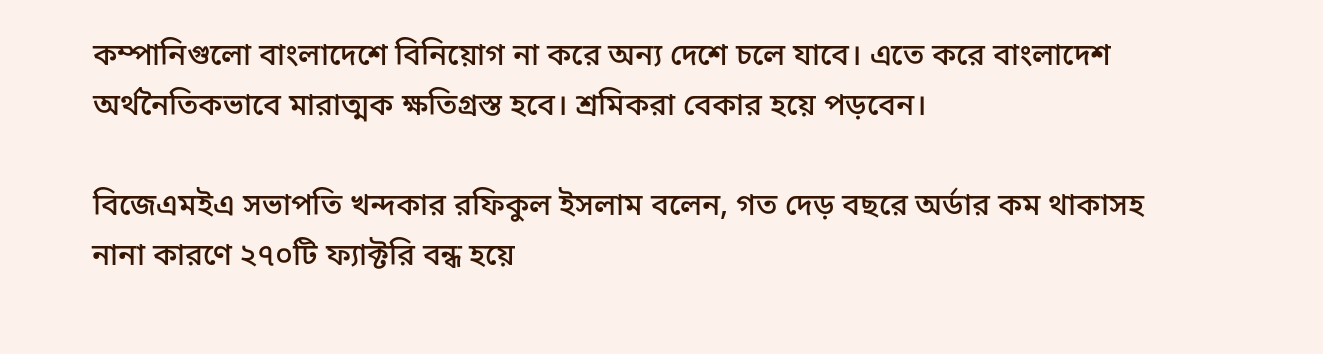কম্পানিগুলো বাংলাদেশে বিনিয়োগ না করে অন্য দেশে চলে যাবে। এতে করে বাংলাদেশ অর্থনৈতিকভাবে মারাত্মক ক্ষতিগ্রস্ত হবে। শ্রমিকরা বেকার হয়ে পড়বেন।

বিজেএমইএ সভাপতি খন্দকার রফিকুল ইসলাম বলেন, গত দেড় বছরে অর্ডার কম থাকাসহ নানা কারণে ২৭০টি ফ্যাক্টরি বন্ধ হয়ে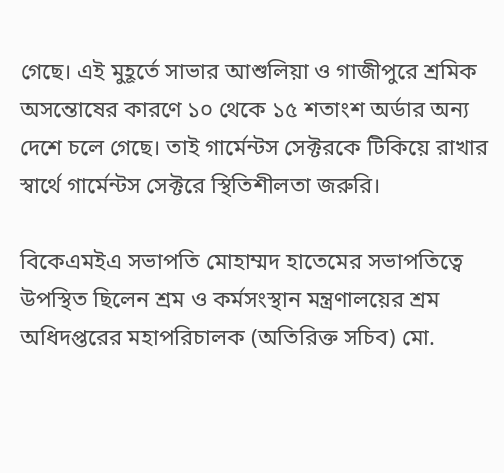গেছে। এই মুহূর্তে সাভার আশুলিয়া ও গাজীপুরে শ্রমিক অসন্তোষের কারণে ১০ থেকে ১৫ শতাংশ অর্ডার অন্য দেশে চলে গেছে। তাই গার্মেন্টস সেক্টরকে টিকিয়ে রাখার স্বার্থে গার্মেন্টস সেক্টরে স্থিতিশীলতা জরুরি।

বিকেএমইএ সভাপতি মোহাম্মদ হাতেমের সভাপতিত্বে উপস্থিত ছিলেন শ্রম ও কর্মসংস্থান মন্ত্রণালয়ের শ্রম অধিদপ্তরের মহাপরিচালক (অতিরিক্ত সচিব) মো.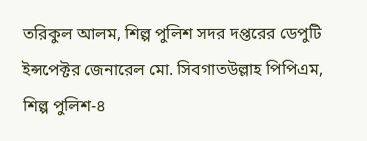তরিকুল আলম, শিল্প পুলিশ সদর দপ্তরের ডেপুটি ইন্সপেক্টর জেনারেল মো. সিবগাতউল্লাহ পিপিএম, শিল্প পুলিশ-৪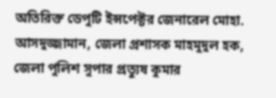অতিরিক্ত ডেপুটি ইন্সপেক্টর জেনারেল মোহা. আসদুজ্জামান, জেলা প্রশাসক মাহমুদুল হক, জেলা পুলিশ সুপার প্রত্যুষ কুমার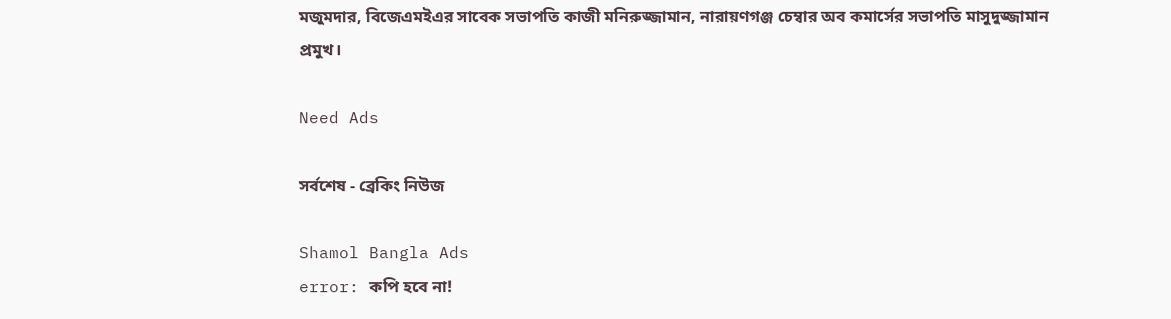মজুমদার, বিজেএমইএর সাবেক সভাপতি কাজী মনিরুজ্জামান, নারায়ণগঞ্জ চেম্বার অব কমার্সের সভাপতি মাসুদুজ্জামান প্রমুখ।

Need Ads

সর্বশেষ - ব্রেকিং নিউজ

Shamol Bangla Ads
error: কপি হবে না!